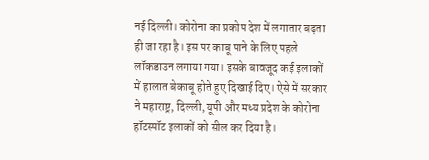नई दिल्ली। कोरोना का प्रकोप देश में लगातार बढ़ता ही जा रहा है। इस पर काबू पाने के लिए पहले लॉकडाउन लगाया गया। इसके बावजूद कई इलाकों में हालात बेकाबू होते हुए दिखाई दिए। ऐसे में सरकार ने महाराष्ट्र, दिल्ली, यूपी और मध्य प्रदेश के कोरोना हॉटस्पॉट इलाकों को सील कर दिया है।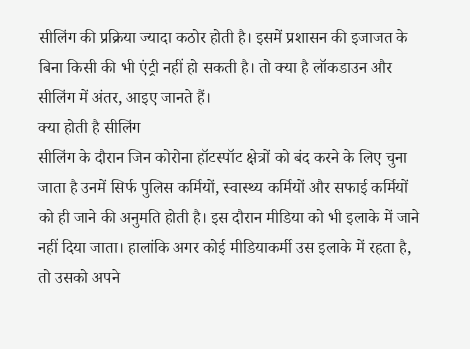सीलिंग की प्रक्रिया ज्यादा कठोर होती है। इसमें प्रशासन की इजाजत के बिना किसी की भी एंट्री नहीं हो सकती है। तो क्या है लॉकडाउन और सीलिंग में अंतर, आइए जानते हैं।
क्या होती है सीलिंग
सीलिंग के दौरान जिन कोरोना हॉटस्पॉट क्षेत्रों को बंद करने के लिए चुना जाता है उनमें सिर्फ पुलिस कर्मियों, स्वास्थ्य कर्मियों और सफाई कर्मियों को ही जाने की अनुमति होती है। इस दौरान मीडिया को भी इलाके में जाने नहीं दिया जाता। हालांकि अगर कोई मीडियाकर्मी उस इलाके में रहता है, तो उसको अपने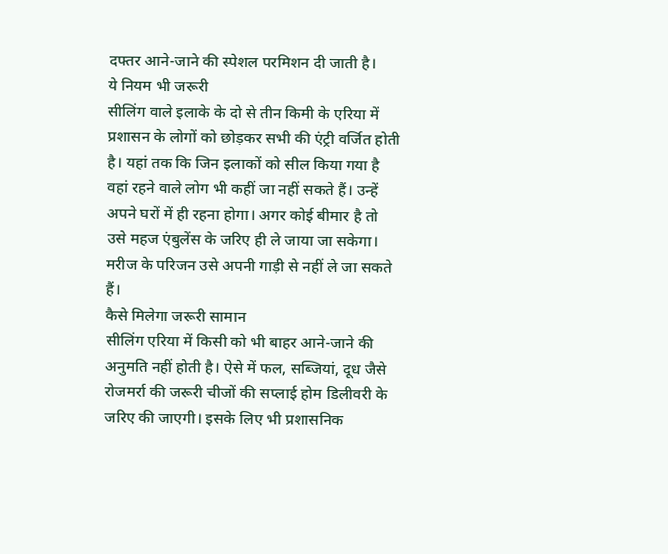दफ्तर आने-जाने की स्पेशल परमिशन दी जाती है।
ये नियम भी जरूरी
सीलिंग वाले इलाके के दो से तीन किमी के एरिया में प्रशासन के लोगों को छोड़कर सभी की एंट्री वर्जित होती है। यहां तक कि जिन इलाकों को सील किया गया है वहां रहने वाले लोग भी कहीं जा नहीं सकते हैं। उन्हें अपने घरों में ही रहना होगा। अगर कोई बीमार है तो उसे महज एंबुलेंस के जरिए ही ले जाया जा सकेगा। मरीज के परिजन उसे अपनी गाड़ी से नहीं ले जा सकते हैं।
कैसे मिलेगा जरूरी सामान
सीलिंग एरिया में किसी को भी बाहर आने-जाने की अनुमति नहीं होती है। ऐसे में फल, सब्जियां, दूध जैसे रोजमर्रा की जरूरी चीजों की सप्लाई होम डिलीवरी के जरिए की जाएगी। इसके लिए भी प्रशासनिक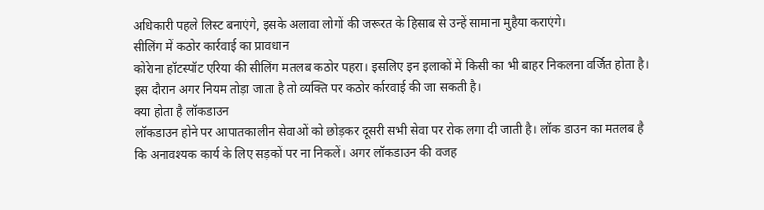अधिकारी पहले लिस्ट बनाएंगे, इसके अलावा लोगों की जरूरत के हिसाब से उन्हें सामाना मुहैया कराएंगे।
सीलिंग में कठोर कार्रवाई का प्रावधान
कोरेाना हॉटस्पॉट एरिया की सीलिंग मतलब कठोर पहरा। इसलिए इन इलाकों में किसी का भी बाहर निकलना वर्जित होता है। इस दौरान अगर नियम तोड़ा जाता है तो व्यक्ति पर कठोर र्कारवाई की जा सकती है।
क्या होता है लॉकडाउन
लॉकडाउन होने पर आपातकालीन सेवाओं को छोड़कर दूसरी सभी सेवा पर रोक लगा दी जाती है। लॉक डाउन का मतलब है कि अनावश्यक कार्य के लिए सड़कों पर ना निकलें। अगर लॉकडाउन की वजह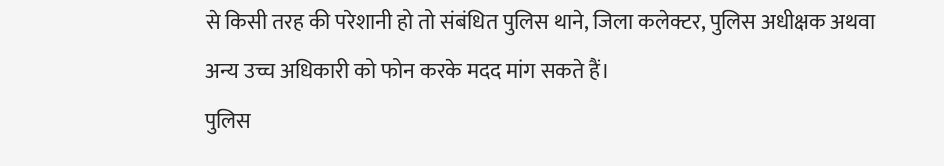से किसी तरह की परेशानी हो तो संबंधित पुलिस थाने, जिला कलेक्टर, पुलिस अधीक्षक अथवा अन्य उच्च अधिकारी को फोन करके मदद मांग सकते हैं।
पुलिस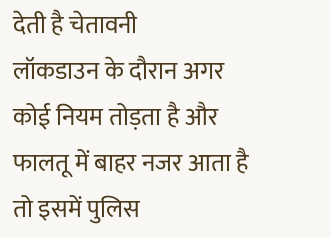देती है चेतावनी
लॉकडाउन के दौरान अगर कोई नियम तोड़ता है और फालतू में बाहर नजर आता है तो इसमें पुलिस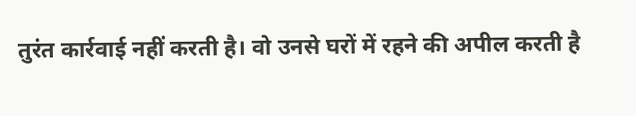तुरंत कार्रवाई नहीं करती है। वो उनसे घरों में रहने की अपील करती है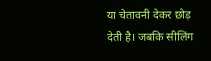या चेतावनी देकर छोड़ देती है। जबकि सीलिंग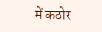में कठोर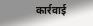कार्रवाई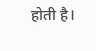होती है।